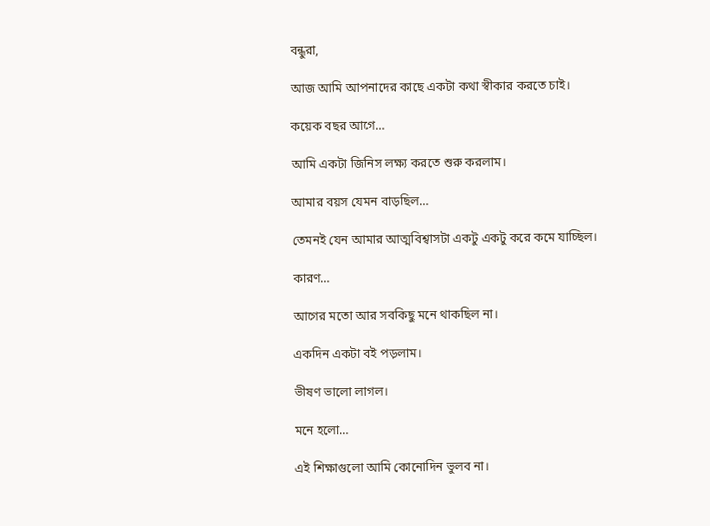বন্ধুরা,

আজ আমি আপনাদের কাছে একটা কথা স্বীকার করতে চাই।

কয়েক বছর আগে…

আমি একটা জিনিস লক্ষ্য করতে শুরু করলাম।

আমার বয়স যেমন বাড়ছিল…

তেমনই যেন আমার আত্মবিশ্বাসটা একটু একটু করে কমে যাচ্ছিল।

কারণ…

আগের মতো আর সবকিছু মনে থাকছিল না।

একদিন একটা বই পড়লাম।

ভীষণ ভালো লাগল।

মনে হলো…

এই শিক্ষাগুলো আমি কোনোদিন ভুলব না।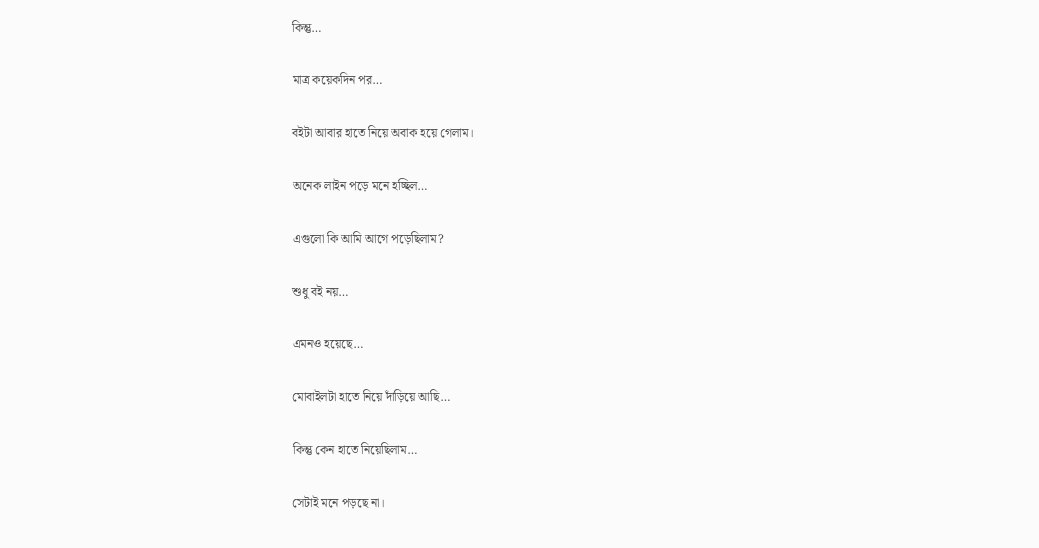কিন্তু…

মাত্র কয়েকদিন পর…

বইটা আবার হাতে নিয়ে অবাক হয়ে গেলাম।

অনেক লাইন পড়ে মনে হচ্ছিল…

এগুলো কি আমি আগে পড়েছিলাম?

শুধু বই নয়…

এমনও হয়েছে…

মোবাইলটা হাতে নিয়ে দাঁড়িয়ে আছি…

কিন্তু কেন হাতে নিয়েছিলাম…

সেটাই মনে পড়ছে না।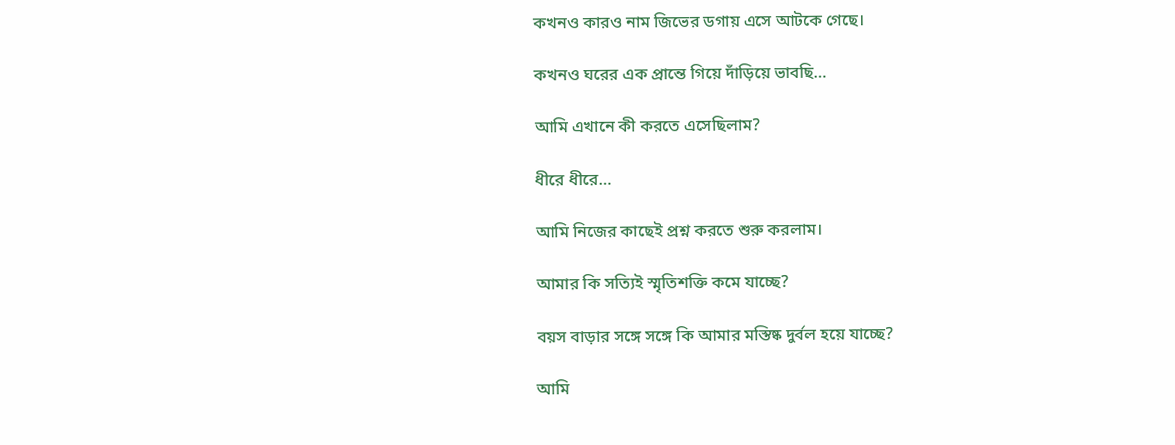কখনও কারও নাম জিভের ডগায় এসে আটকে গেছে।

কখনও ঘরের এক প্রান্তে গিয়ে দাঁড়িয়ে ভাবছি…

আমি এখানে কী করতে এসেছিলাম?

ধীরে ধীরে…

আমি নিজের কাছেই প্রশ্ন করতে শুরু করলাম।

আমার কি সত্যিই স্মৃতিশক্তি কমে যাচ্ছে?

বয়স বাড়ার সঙ্গে সঙ্গে কি আমার মস্তিষ্ক দুর্বল হয়ে যাচ্ছে?

আমি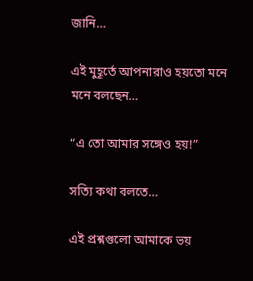জানি…

এই মুহূর্তে আপনারাও হয়তো মনে মনে বলছেন…

“এ তো আমার সঙ্গেও হয়!”

সত্যি কথা বলতে…

এই প্রশ্নগুলো আমাকে ভয়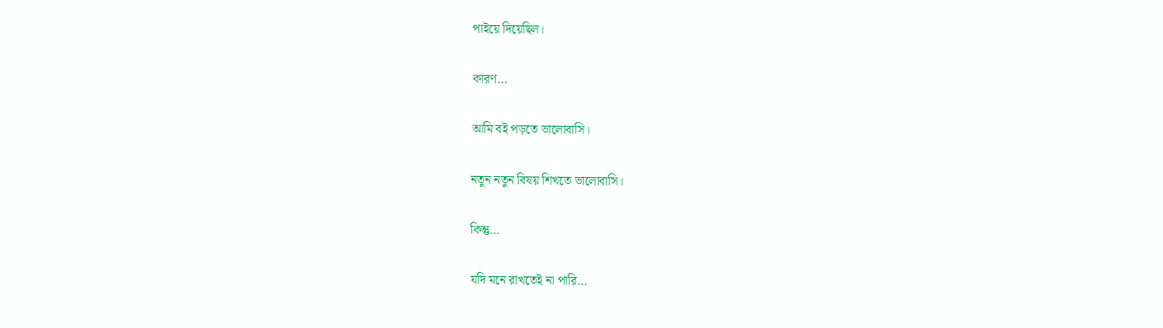পাইয়ে দিয়েছিল।

কারণ…

আমি বই পড়তে ভালোবাসি।

নতুন নতুন বিষয় শিখতে ভালোবাসি।

কিন্তু…

যদি মনে রাখতেই না পারি…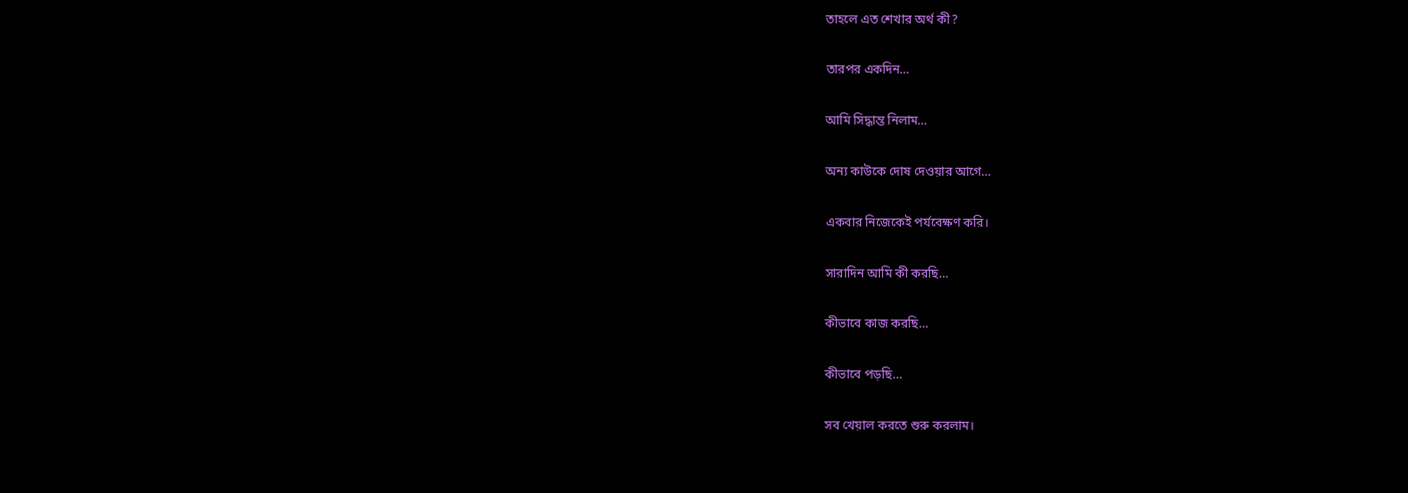তাহলে এত শেখার অর্থ কী?

তারপর একদিন…

আমি সিদ্ধান্ত নিলাম…

অন্য কাউকে দোষ দেওয়ার আগে…

একবার নিজেকেই পর্যবেক্ষণ করি।

সারাদিন আমি কী করছি…

কীভাবে কাজ করছি…

কীভাবে পড়ছি…

সব খেয়াল করতে শুরু করলাম।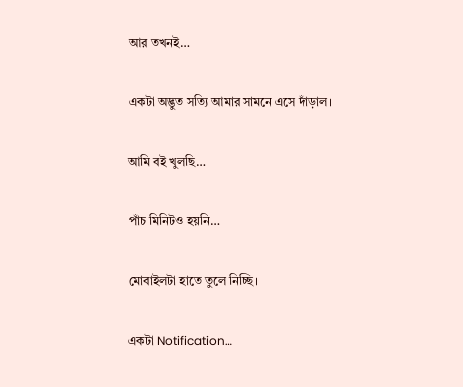আর তখনই…

একটা অদ্ভুত সত্যি আমার সামনে এসে দাঁড়াল।

আমি বই খুলছি…

পাঁচ মিনিটও হয়নি…

মোবাইলটা হাতে তুলে নিচ্ছি।

একটা Notification…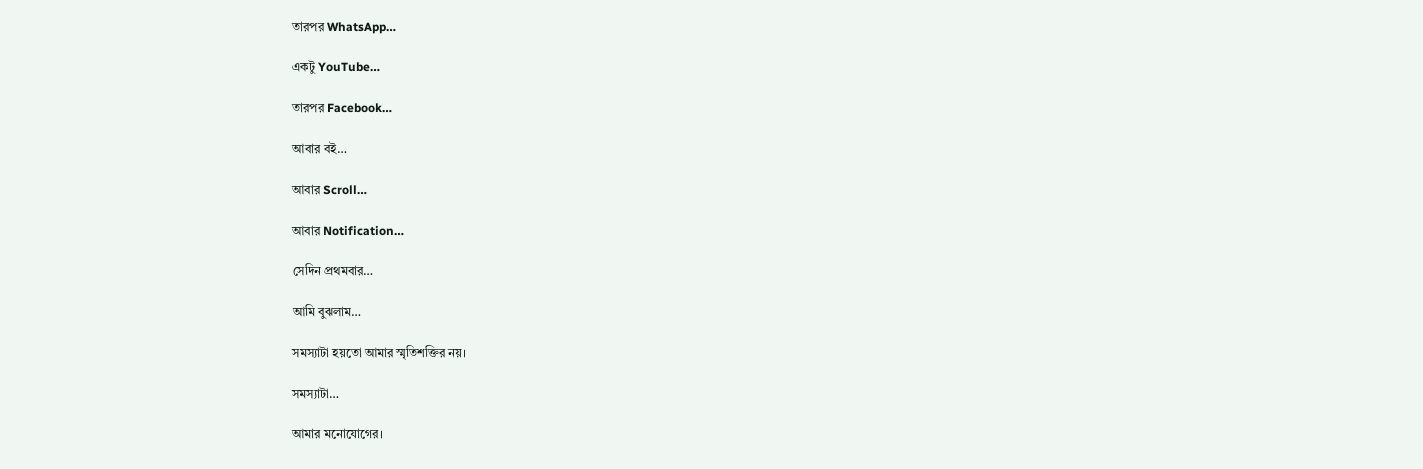তারপর WhatsApp…

একটু YouTube…

তারপর Facebook…

আবার বই…

আবার Scroll…

আবার Notification…

সেদিন প্রথমবার…

আমি বুঝলাম…

সমস্যাটা হয়তো আমার স্মৃতিশক্তির নয়।

সমস্যাটা…

আমার মনোযোগের।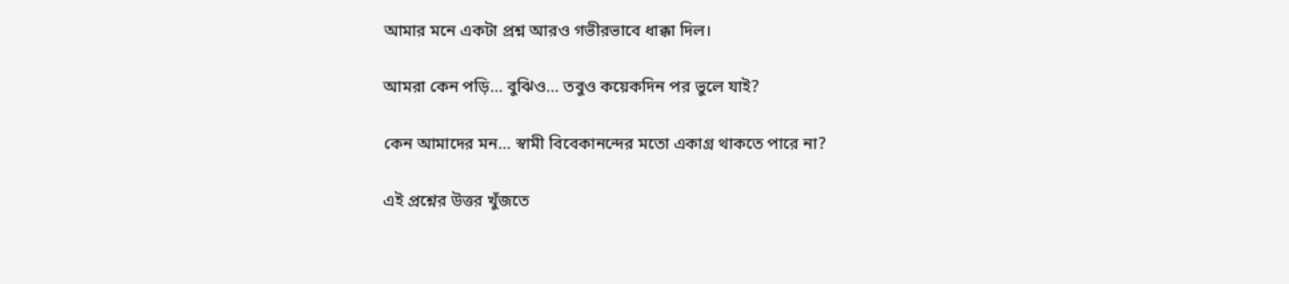আমার মনে একটা প্রশ্ন আরও গভীরভাবে ধাক্কা দিল।

আমরা কেন পড়ি… বুঝিও… তবুও কয়েকদিন পর ভুলে যাই?

কেন আমাদের মন… স্বামী বিবেকানন্দের মতো একাগ্র থাকতে পারে না?

এই প্রশ্নের উত্তর খুঁজতে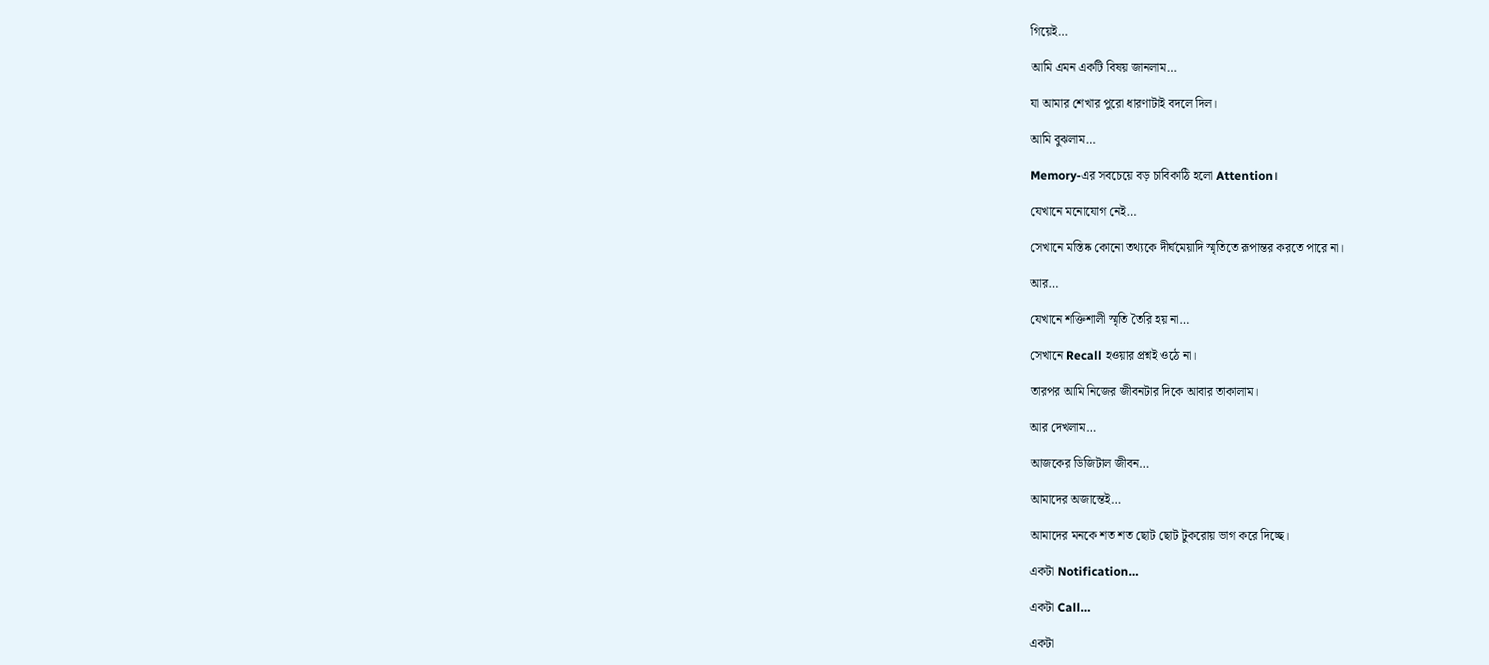গিয়েই…

আমি এমন একটি বিষয় জানলাম…

যা আমার শেখার পুরো ধারণাটাই বদলে দিল।

আমি বুঝলাম…

Memory-এর সবচেয়ে বড় চাবিকাঠি হলো Attention।

যেখানে মনোযোগ নেই…

সেখানে মস্তিষ্ক কোনো তথ্যকে দীর্ঘমেয়াদি স্মৃতিতে রূপান্তর করতে পারে না।

আর…

যেখানে শক্তিশালী স্মৃতি তৈরি হয় না…

সেখানে Recall হওয়ার প্রশ্নই ওঠে না।

তারপর আমি নিজের জীবনটার দিকে আবার তাকালাম।

আর দেখলাম…

আজকের ডিজিটাল জীবন…

আমাদের অজান্তেই…

আমাদের মনকে শত শত ছোট ছোট টুকরোয় ভাগ করে দিচ্ছে।

একটা Notification…

একটা Call…

একটা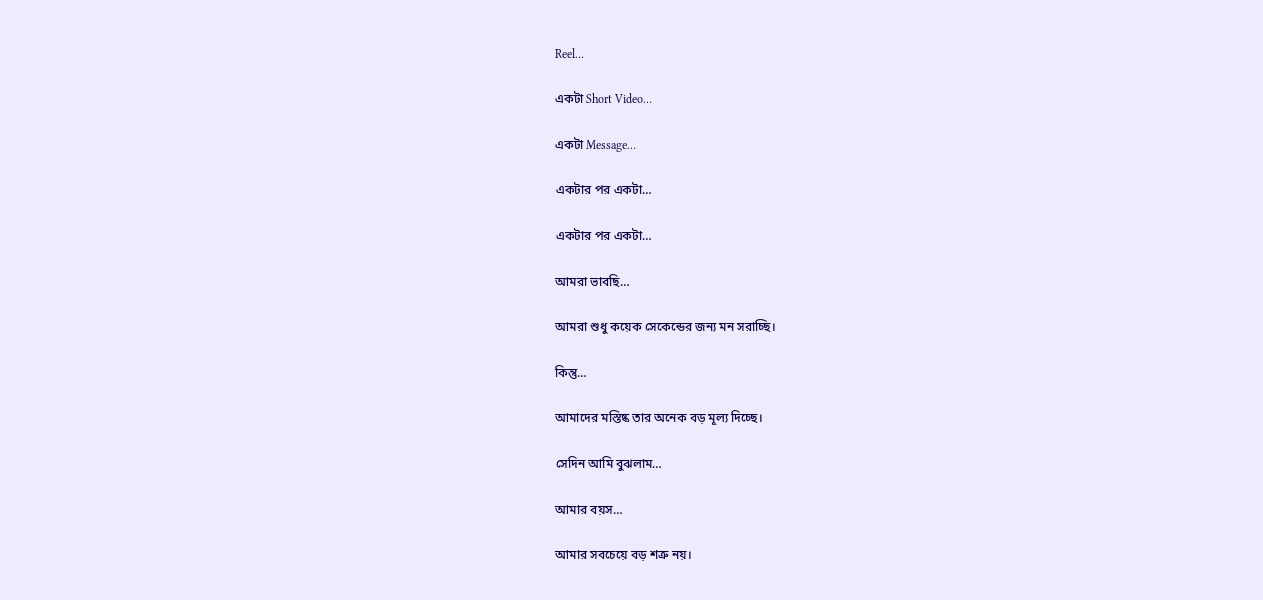Reel…

একটা Short Video…

একটা Message…

একটার পর একটা…

একটার পর একটা…

আমরা ভাবছি…

আমরা শুধু কয়েক সেকেন্ডের জন্য মন সরাচ্ছি।

কিন্তু…

আমাদের মস্তিষ্ক তার অনেক বড় মূল্য দিচ্ছে।

সেদিন আমি বুঝলাম…

আমার বয়স…

আমার সবচেয়ে বড় শত্রু নয়।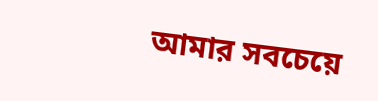আমার সবচেয়ে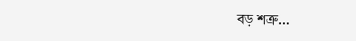বড় শত্রু…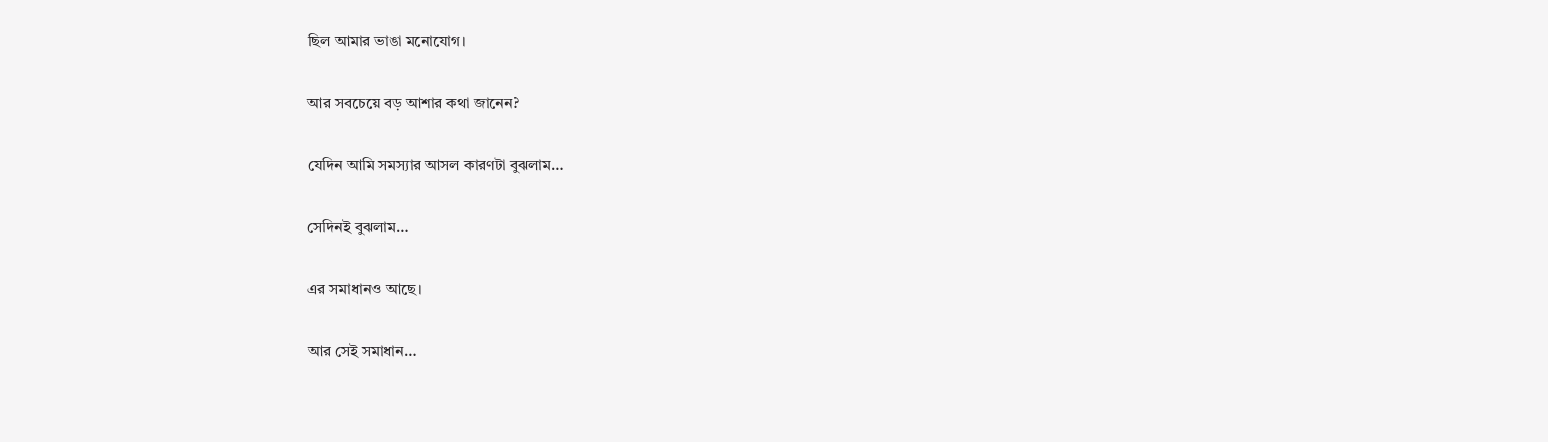ছিল আমার ভাঙা মনোযোগ।

আর সবচেয়ে বড় আশার কথা জানেন?

যেদিন আমি সমস্যার আসল কারণটা বুঝলাম…

সেদিনই বুঝলাম…

এর সমাধানও আছে।

আর সেই সমাধান…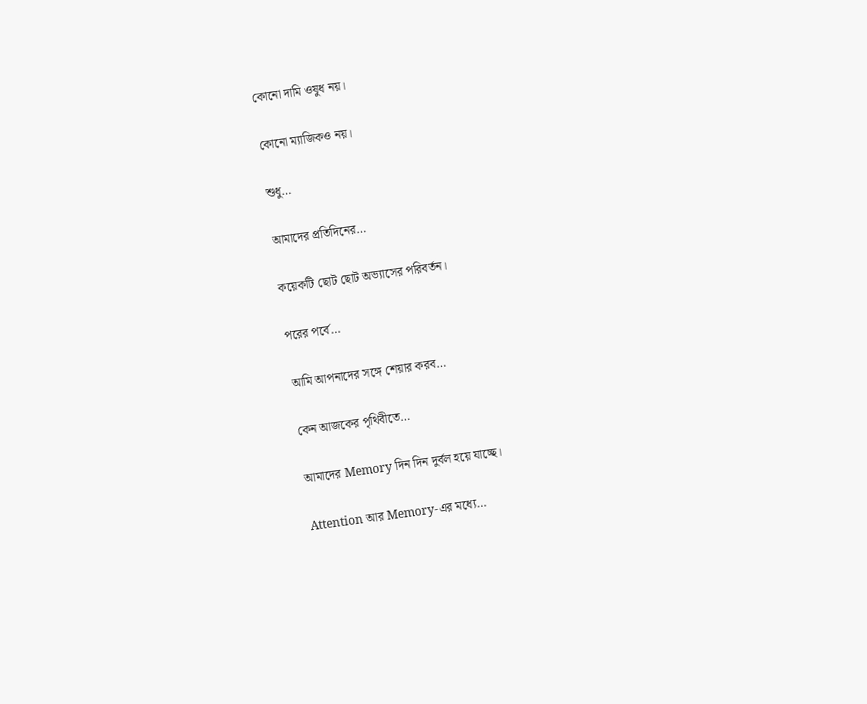কোনো দামি ওষুধ নয়।

কোনো ম্যাজিকও নয়।

শুধু…

আমাদের প্রতিদিনের…

কয়েকটি ছোট ছোট অভ্যাসের পরিবর্তন।

পরের পর্বে…

আমি আপনাদের সঙ্গে শেয়ার করব…

কেন আজকের পৃথিবীতে…

আমাদের Memory দিন দিন দুর্বল হয়ে যাচ্ছে।

Attention আর Memory-এর মধ্যে…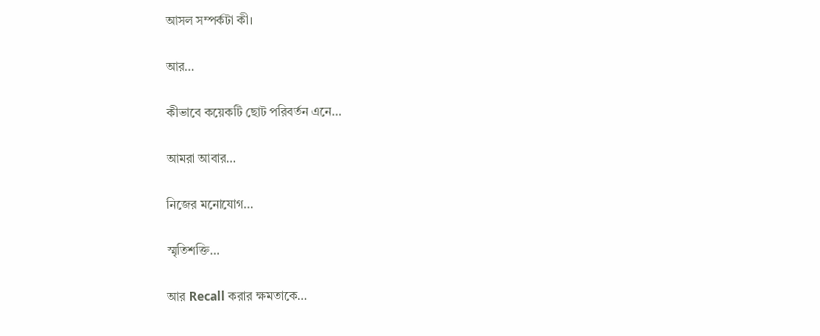আসল সম্পর্কটা কী।

আর…

কীভাবে কয়েকটি ছোট পরিবর্তন এনে…

আমরা আবার…

নিজের মনোযোগ…

স্মৃতিশক্তি…

আর Recall করার ক্ষমতাকে…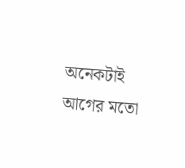অনেকটাই আগের মতো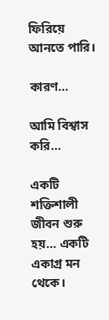ফিরিয়ে আনতে পারি।

কারণ…

আমি বিশ্বাস করি…

একটি শক্তিশালী জীবন শুরু হয়… একটি একাগ্র মন থেকে।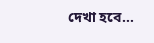দেখা হবে…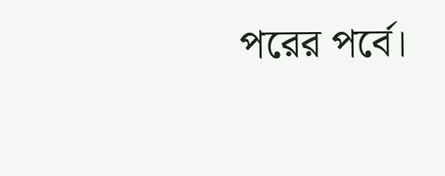পরের পর্বে।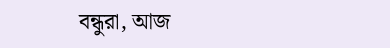বন্ধুরা, আজ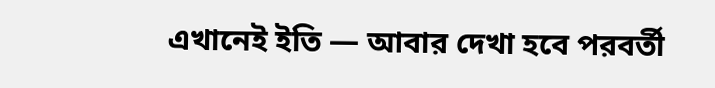এখানেই ইতি — আবার দেখা হবে পরবর্তী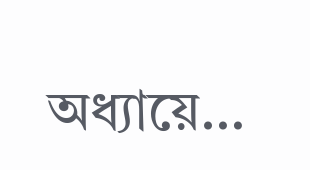অধ্যায়ে…